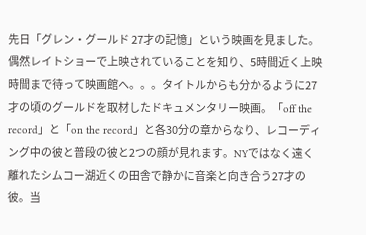先日「グレン・グールド 27才の記憶」という映画を見ました。偶然レイトショーで上映されていることを知り、5時間近く上映時間まで待って映画館へ。。。タイトルからも分かるように27才の頃のグールドを取材したドキュメンタリー映画。「off the record」と「on the record」と各30分の章からなり、レコーディング中の彼と普段の彼と2つの顔が見れます。NYではなく遠く離れたシムコー湖近くの田舎で静かに音楽と向き合う27才の彼。当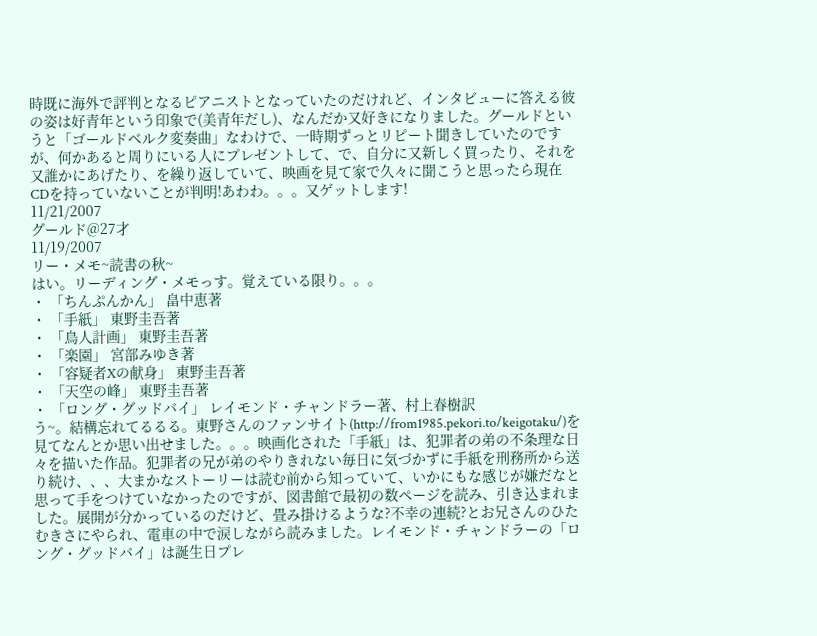時既に海外で評判となるピアニストとなっていたのだけれど、インタビューに答える彼の姿は好青年という印象で(美青年だし)、なんだか又好きになりました。グールドというと「ゴールドベルク変奏曲」なわけで、一時期ずっとリピート聞きしていたのですが、何かあると周りにいる人にプレゼントして、で、自分に又新しく買ったり、それを又誰かにあげたり、を繰り返していて、映画を見て家で久々に聞こうと思ったら現在CDを持っていないことが判明!あわわ。。。又ゲットします!
11/21/2007
グールド@27才
11/19/2007
リー・メモ~読書の秋~
はい。リーディング・メモっす。覚えている限り。。。
・ 「ちんぷんかん」 畠中恵著
・ 「手紙」 東野圭吾著
・ 「鳥人計画」 東野圭吾著
・ 「楽園」 宮部みゆき著
・ 「容疑者Xの献身」 東野圭吾著
・ 「天空の峰」 東野圭吾著
・ 「ロング・グッドバイ」 レイモンド・チャンドラー著、村上春樹訳
う~。結構忘れてるるる。東野さんのファンサイト(http://from1985.pekori.to/keigotaku/)を見てなんとか思い出せました。。。映画化された「手紙」は、犯罪者の弟の不条理な日々を描いた作品。犯罪者の兄が弟のやりきれない毎日に気づかずに手紙を刑務所から送り続け、、、大まかなストーリーは読む前から知っていて、いかにもな感じが嫌だなと思って手をつけていなかったのですが、図書館で最初の数ページを読み、引き込まれました。展開が分かっているのだけど、畳み掛けるような?不幸の連続?とお兄さんのひたむきさにやられ、電車の中で涙しながら読みました。レイモンド・チャンドラーの「ロング・グッドバイ」は誕生日プレ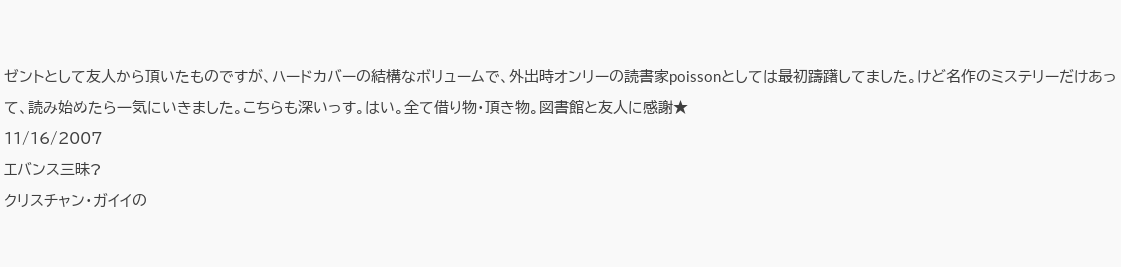ゼントとして友人から頂いたものですが、ハードカバーの結構なボリュームで、外出時オンリーの読書家poissonとしては最初躊躇してました。けど名作のミステリーだけあって、読み始めたら一気にいきました。こちらも深いっす。はい。全て借り物・頂き物。図書館と友人に感謝★
11/16/2007
エバンス三昧?
クリスチャン・ガイイの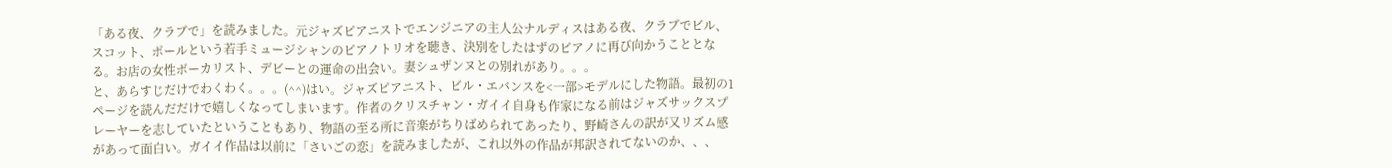「ある夜、クラブで」を読みました。元ジャズピアニストでエンジニアの主人公ナルディスはある夜、クラブでビル、スコット、ポールという若手ミュージシャンのピアノトリオを聴き、決別をしたはずのピアノに再び向かうこととなる。お店の女性ボーカリスト、デビーとの運命の出会い。妻シュザンヌとの別れがあり。。。
と、あらすじだけでわくわく。。。(^^)はい。ジャズピアニスト、ビル・エバンスを<一部>モデルにした物語。最初の1ページを読んだだけで嬉しくなってしまいます。作者のクリスチャン・ガイイ自身も作家になる前はジャズサックスプレーヤーを志していたということもあり、物語の至る所に音楽がちりばめられてあったり、野崎さんの訳が又リズム感があって面白い。ガイイ作品は以前に「さいごの恋」を読みましたが、これ以外の作品が邦訳されてないのか、、、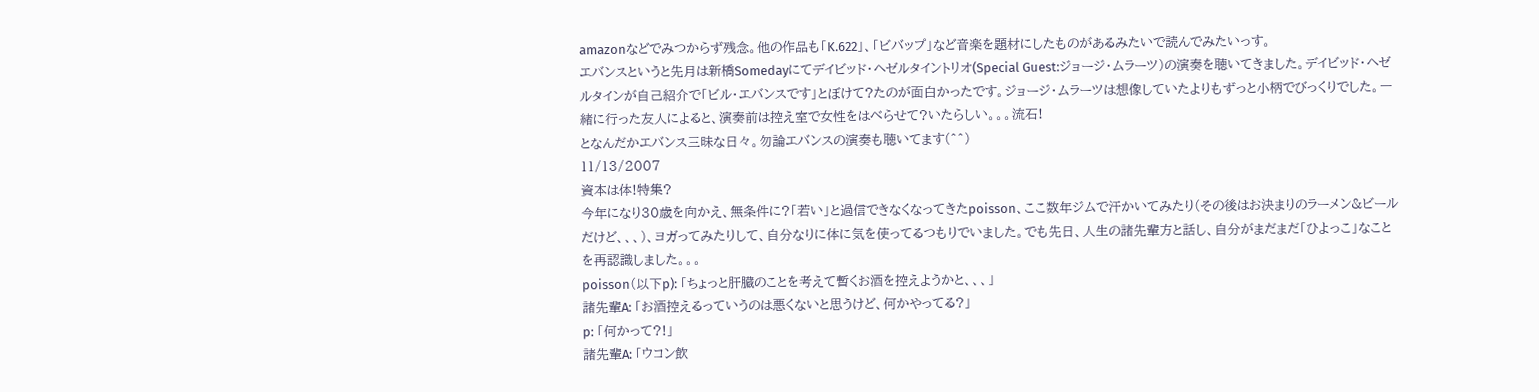amazonなどでみつからず残念。他の作品も「K.622」、「ビバップ」など音楽を題材にしたものがあるみたいで読んでみたいっす。
エバンスというと先月は新橋Somedayにてデイビッド・ヘゼルタイントリオ(Special Guest:ジョージ・ムラーツ)の演奏を聴いてきました。デイビッド・ヘゼルタインが自己紹介で「ビル・エバンスです」とぼけて?たのが面白かったです。ジョージ・ムラーツは想像していたよりもずっと小柄でびっくりでした。一緒に行った友人によると、演奏前は控え室で女性をはべらせて?いたらしい。。。流石!
となんだかエバンス三昧な日々。勿論エバンスの演奏も聴いてます(^^)
11/13/2007
資本は体!特集?
今年になり30歳を向かえ、無条件に?「若い」と過信できなくなってきたpoisson、ここ数年ジムで汗かいてみたり(その後はお決まりのラーメン&ビールだけど、、、)、ヨガってみたりして、自分なりに体に気を使ってるつもりでいました。でも先日、人生の諸先輩方と話し、自分がまだまだ「ひよっこ」なことを再認識しました。。。
poisson(以下p): 「ちょっと肝臓のことを考えて暫くお酒を控えようかと、、、」
諸先輩A: 「お酒控えるっていうのは悪くないと思うけど、何かやってる?」
p: 「何かって?!」
諸先輩A: 「ウコン飲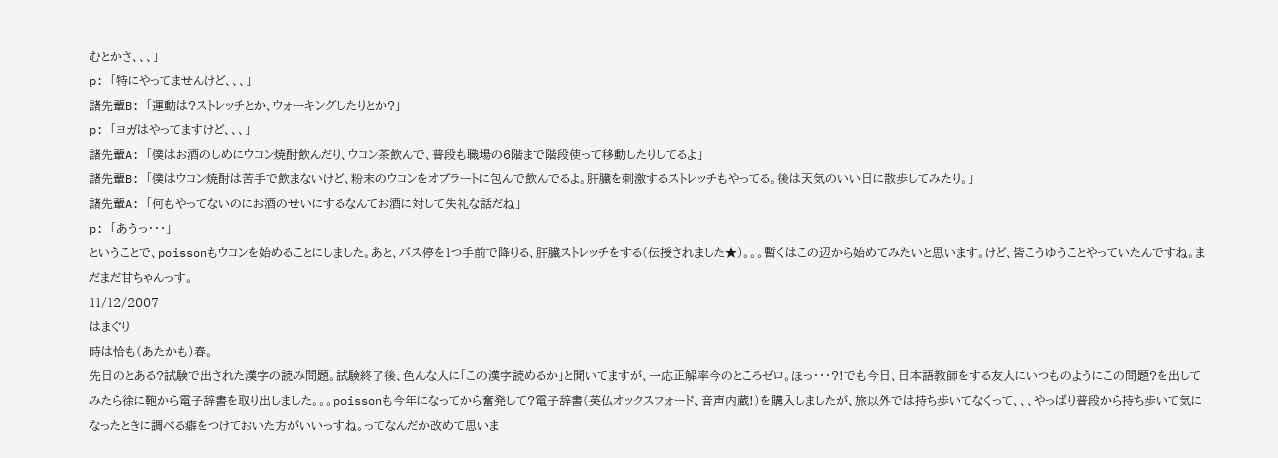むとかさ、、、」
p: 「特にやってませんけど、、、」
諸先輩B: 「運動は?ストレッチとか、ウォーキングしたりとか?」
p: 「ヨガはやってますけど、、、」
諸先輩A: 「僕はお酒のしめにウコン焼酎飲んだり、ウコン茶飲んで、普段も職場の6階まで階段使って移動したりしてるよ」
諸先輩B: 「僕はウコン焼酎は苦手で飲まないけど、粉末のウコンをオブラートに包んで飲んでるよ。肝臓を刺激するストレッチもやってる。後は天気のいい日に散歩してみたり。」
諸先輩A: 「何もやってないのにお酒のせいにするなんてお酒に対して失礼な話だね」
p: 「あうっ・・・」
ということで、poissonもウコンを始めることにしました。あと、バス停を1つ手前で降りる、肝臓ストレッチをする(伝授されました★)。。。暫くはこの辺から始めてみたいと思います。けど、皆こうゆうことやっていたんですね。まだまだ甘ちゃんっす。
11/12/2007
はまぐり
時は恰も(あたかも)春。
先日のとある?試験で出された漢字の読み問題。試験終了後、色んな人に「この漢字読めるか」と聞いてますが、一応正解率今のところゼロ。ほっ・・・?!でも今日、日本語教師をする友人にいつものようにこの問題?を出してみたら徐に鞄から電子辞書を取り出しました。。。poissonも今年になってから奮発して?電子辞書(英仏オックスフォード、音声内蔵!)を購入しましたが、旅以外では持ち歩いてなくって、、、やっぱり普段から持ち歩いて気になったときに調べる癖をつけておいた方がいいっすね。ってなんだか改めて思いま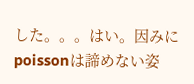した。。。はい。因みにpoissonは諦めない姿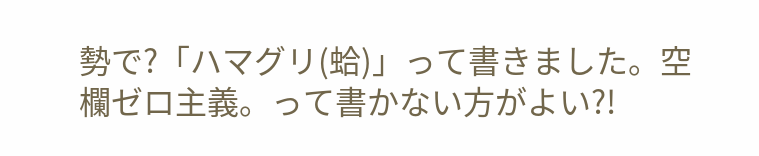勢で?「ハマグリ(蛤)」って書きました。空欄ゼロ主義。って書かない方がよい?!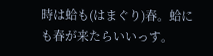時は蛤も(はまぐり)春。蛤にも春が来たらいいっす。